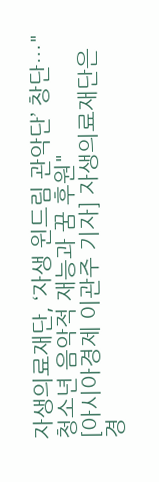자생의료재단, ‘자생 윈드림 관악단’ 창단…"청소년 음악적 재능과 꿈 후원"
[아시아경제 이관주 기자] 자생의료재단은 경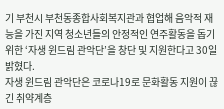기 부천시 부천동종합사회복지관과 협업해 음악적 재능을 가진 지역 청소년들의 안정적인 연주활동을 돕기 위한 ‘자생 윈드림 관악단’을 창단 및 지원한다고 30일 밝혔다.
자생 윈드림 관악단은 코로나19로 문화활동 지원이 끊긴 취약계층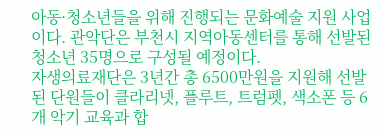아동·청소년들을 위해 진행되는 문화예술 지원 사업이다. 관악단은 부천시 지역아동센터를 통해 선발된 청소년 35명으로 구성될 예정이다.
자생의료재단은 3년간 총 6500만원을 지원해 선발된 단원들이 클라리넷, 플루트, 트럼펫, 색소폰 등 6개 악기 교육과 합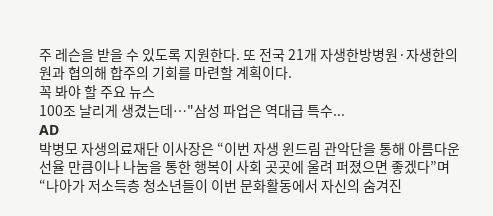주 레슨을 받을 수 있도록 지원한다. 또 전국 21개 자생한방병원·자생한의원과 협의해 합주의 기회를 마련할 계획이다.
꼭 봐야 할 주요 뉴스
100조 날리게 생겼는데…"삼성 파업은 역대급 특수...
AD
박병모 자생의료재단 이사장은 “이번 자생 윈드림 관악단을 통해 아름다운 선율 만큼이나 나눔을 통한 행복이 사회 곳곳에 울려 퍼졌으면 좋겠다”며 “나아가 저소득층 청소년들이 이번 문화활동에서 자신의 숨겨진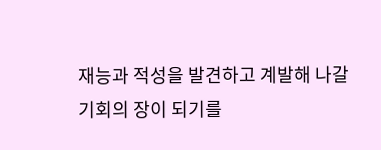재능과 적성을 발견하고 계발해 나갈 기회의 장이 되기를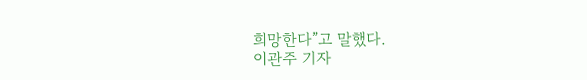희망한다”고 말했다.
이관주 기자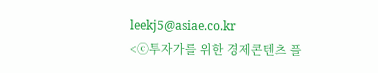leekj5@asiae.co.kr
<ⓒ투자가를 위한 경제콘텐츠 플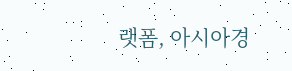랫폼, 아시아경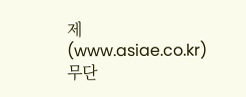제(www.asiae.co.kr) 무단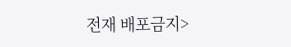전재 배포금지>